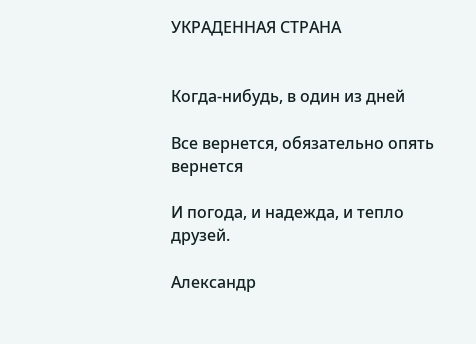УКРАДЕННАЯ СТРАНА


Когда-нибудь, в один из дней

Все вернется, обязательно опять вернется

И погода, и надежда, и тепло друзей.

Александр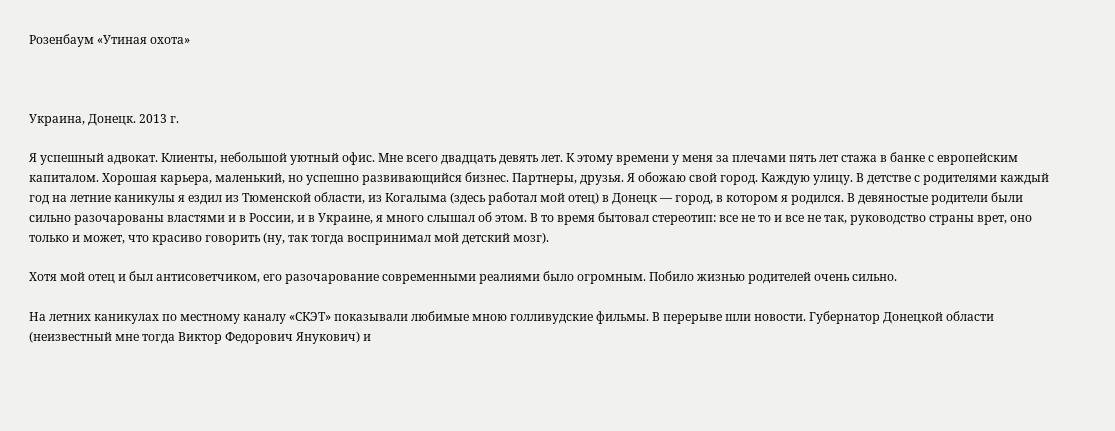Розенбаум «Утиная охота»



Украина, Донецк. 2013 г.

Я успешный адвокат. Клиенты, небольшой уютный офис. Мне всего двадцать девять лет. К этому времени у меня за плечами пять лет стажа в банке с европейским капиталом. Хорошая карьера, маленький, но успешно развивающийся бизнес. Партнеры, друзья. Я обожаю свой город. Каждую улицу. В детстве с родителями каждый год на летние каникулы я ездил из Тюменской области, из Когалыма (здесь работал мой отец) в Донецк — город, в котором я родился. В девяностые родители были сильно разочарованы властями и в России, и в Украине, я много слышал об этом. В то время бытовал стереотип: все не то и все не так, руководство страны врет, оно только и может, что красиво говорить (ну, так тогда воспринимал мой детский мозг).

Хотя мой отец и был антисоветчиком, его разочарование современными реалиями было огромным. Побило жизнью родителей очень сильно.

На летних каникулах по местному каналу «СКЭТ» показывали любимые мною голливудские фильмы. В перерыве шли новости. Губернатор Донецкой области (неизвестный мне тогда Виктор Федорович Янукович) и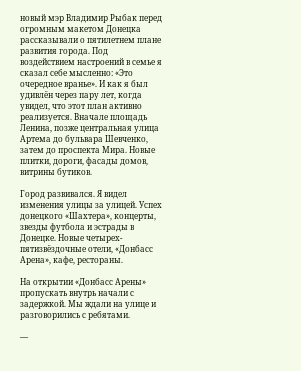новый мэр Владимир Рыбак перед огромным макетом Донецка рассказывали о пятилетнем плане развития города. Под воздействием настроений в семье я сказал себе мысленно: «Это очередное вранье». И как я был удивлён через пару лет, когда увидел, что этот план активно реализуется. Вначале площадь Ленина, позже центральная улица Артема до бульвара Шевченко, затем до проспекта Мира. Новые плитки, дороги, фасады домов, витрины бутиков.

Город развивался. Я видел изменения улицы за улицей. Успех донецкого «Шахтера», концерты, звезды футбола и эстрады в Донецке. Новые четырех-пятизвёздочные отели, «Донбасс Арена», кафе, рестораны.

На открытии «Донбасс Арены» пропускать внутрь начали с задержкой. Мы ждали на улице и разговорились с ребятами.

—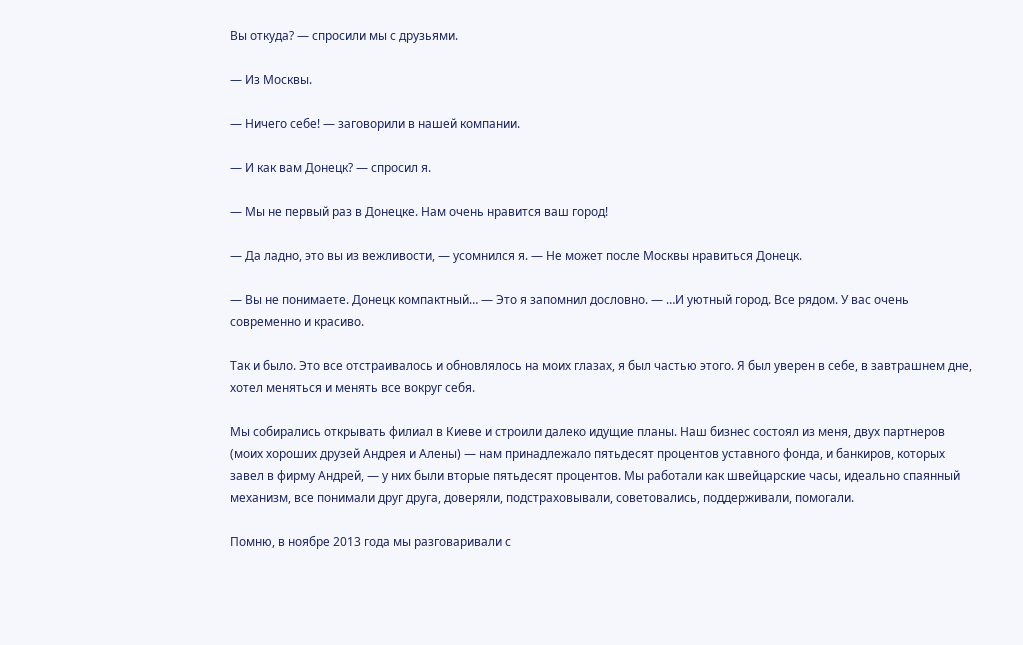Вы откуда? — спросили мы с друзьями.

— Из Москвы.

— Ничего себе! — заговорили в нашей компании.

— И как вам Донецк? — спросил я.

— Мы не первый раз в Донецке. Нам очень нравится ваш город!

— Да ладно, это вы из вежливости, — усомнился я. — Не может после Москвы нравиться Донецк.

— Вы не понимаете. Донецк компактный… — Это я запомнил дословно. — …И уютный город. Все рядом. У вас очень современно и красиво.

Так и было. Это все отстраивалось и обновлялось на моих глазах, я был частью этого. Я был уверен в себе, в завтрашнем дне, хотел меняться и менять все вокруг себя.

Мы собирались открывать филиал в Киеве и строили далеко идущие планы. Наш бизнес состоял из меня, двух партнеров (моих хороших друзей Андрея и Алены) — нам принадлежало пятьдесят процентов уставного фонда, и банкиров, которых завел в фирму Андрей, — у них были вторые пятьдесят процентов. Мы работали как швейцарские часы, идеально спаянный механизм, все понимали друг друга, доверяли, подстраховывали, советовались, поддерживали, помогали.

Помню, в ноябре 2013 года мы разговаривали с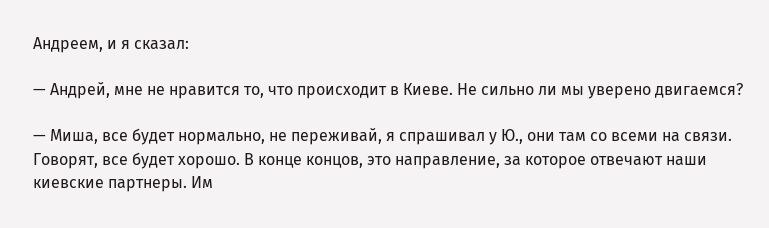Андреем, и я сказал:

— Андрей, мне не нравится то, что происходит в Киеве. Не сильно ли мы уверено двигаемся?

— Миша, все будет нормально, не переживай, я спрашивал у Ю., они там со всеми на связи. Говорят, все будет хорошо. В конце концов, это направление, за которое отвечают наши киевские партнеры. Им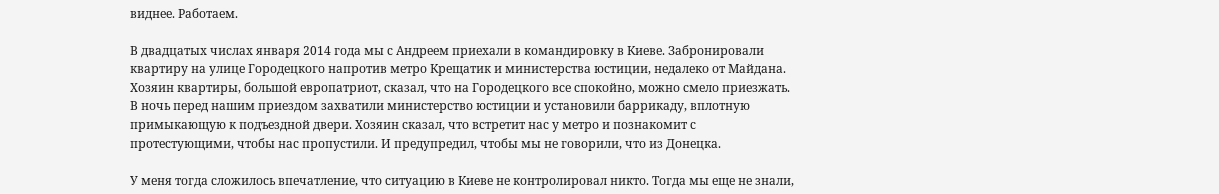виднее. Работаем.

В двадцатых числах января 2014 года мы с Андреем приехали в командировку в Киеве. Забронировали квартиру на улице Городецкого напротив метро Крещатик и министерства юстиции, недалеко от Майдана. Хозяин квартиры, большой европатриот, сказал, что на Городецкого все спокойно, можно смело приезжать. В ночь перед нашим приездом захватили министерство юстиции и установили баррикаду, вплотную примыкающую к подъездной двери. Хозяин сказал, что встретит нас у метро и познакомит с протестующими, чтобы нас пропустили. И предупредил, чтобы мы не говорили, что из Донецка.

У меня тогда сложилось впечатление, что ситуацию в Киеве не контролировал никто. Тогда мы еще не знали,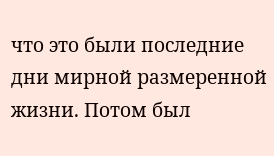что это были последние дни мирной размеренной жизни. Потом был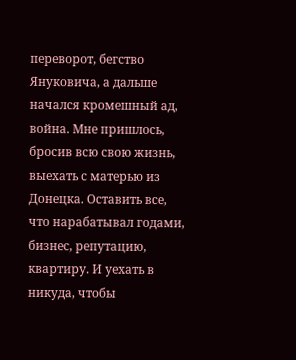переворот, бегство Януковича, а дальше начался кромешный ад, война. Мне пришлось, бросив всю свою жизнь, выехать с матерью из Донецка. Оставить все, что нарабатывал годами, бизнес, репутацию, квартиру. И уехать в никуда, чтобы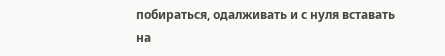побираться, одалживать и с нуля вставать на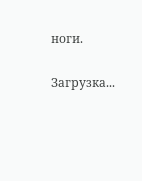ноги.

Загрузка...